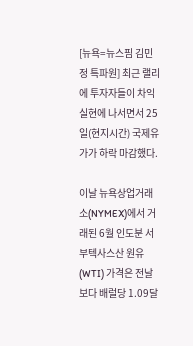[뉴욕=뉴스핌 김민정 특파원] 최근 랠리에 투자자들이 차익실현에 나서면서 25일(현지시간) 국제유가가 하락 마감했다.

이날 뉴욕상업거래소(NYMEX)에서 거래된 6월 인도분 서부텍사스산 원유(WTI) 가격은 전날보다 배럴당 1.09달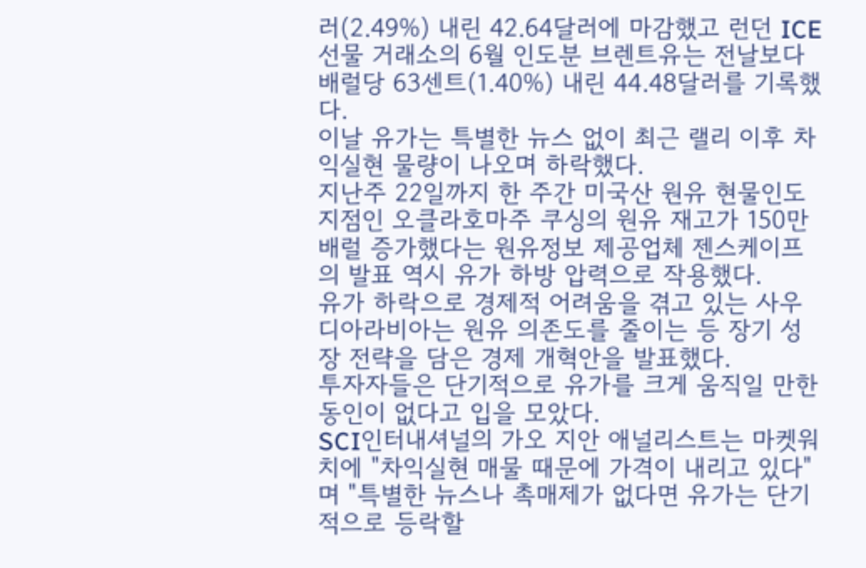러(2.49%) 내린 42.64달러에 마감했고 런던 ICE 선물 거래소의 6월 인도분 브렌트유는 전날보다 배럴당 63센트(1.40%) 내린 44.48달러를 기록했다.
이날 유가는 특별한 뉴스 없이 최근 랠리 이후 차익실현 물량이 나오며 하락했다.
지난주 22일까지 한 주간 미국산 원유 현물인도 지점인 오클라호마주 쿠싱의 원유 재고가 150만 배럴 증가했다는 원유정보 제공업체 젠스케이프의 발표 역시 유가 하방 압력으로 작용했다.
유가 하락으로 경제적 어려움을 겪고 있는 사우디아라비아는 원유 의존도를 줄이는 등 장기 성장 전략을 담은 경제 개혁안을 발표했다.
투자자들은 단기적으로 유가를 크게 움직일 만한 동인이 없다고 입을 모았다.
SCI인터내셔널의 가오 지안 애널리스트는 마켓워치에 "차익실현 매물 때문에 가격이 내리고 있다"며 "특별한 뉴스나 촉매제가 없다면 유가는 단기적으로 등락할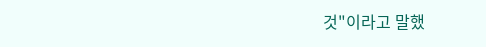것"이라고 말했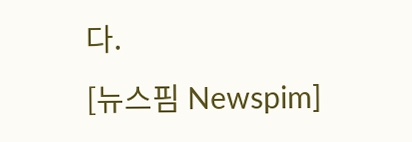다.
[뉴스핌 Newspim]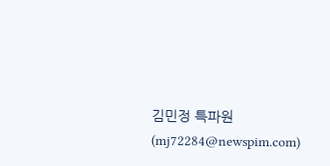김민정 특파원 (mj72284@newspim.com)